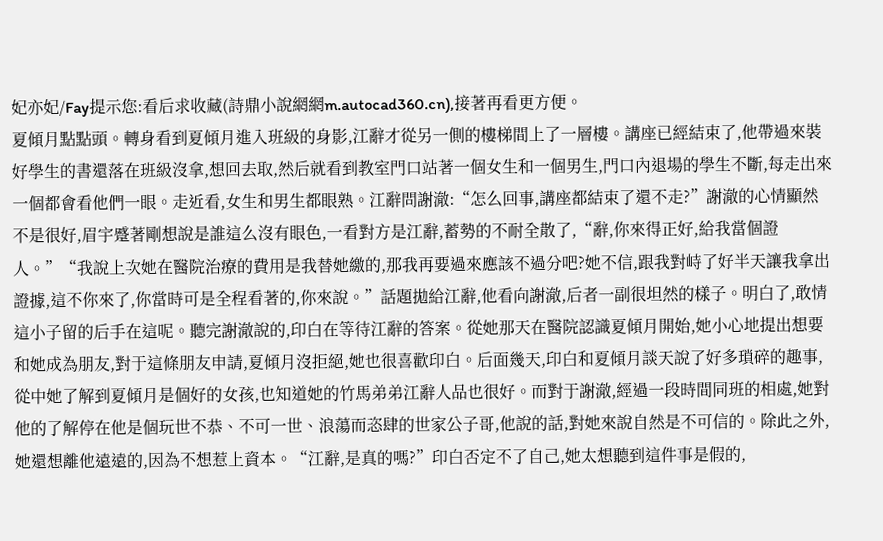妃亦妃/Fay提示您:看后求收藏(詩鼎小說網網m.autocad360.cn),接著再看更方便。
夏傾月點點頭。轉身看到夏傾月進入班級的身影,江辭才從另一側的樓梯間上了一層樓。講座已經結束了,他帶過來裝好學生的書還落在班級沒拿,想回去取,然后就看到教室門口站著一個女生和一個男生,門口內退場的學生不斷,每走出來一個都會看他們一眼。走近看,女生和男生都眼熟。江辭問謝澈:“怎么回事,講座都結束了還不走?”謝澈的心情顯然不是很好,眉宇蹙著剛想說是誰這么沒有眼色,一看對方是江辭,蓄勢的不耐全散了,“辭,你來得正好,給我當個證人。”“我說上次她在醫院治療的費用是我替她繳的,那我再要過來應該不過分吧?她不信,跟我對峙了好半天讓我拿出證據,這不你來了,你當時可是全程看著的,你來說。”話題拋給江辭,他看向謝澈,后者一副很坦然的樣子。明白了,敢情這小子留的后手在這呢。聽完謝澈說的,印白在等待江辭的答案。從她那天在醫院認識夏傾月開始,她小心地提出想要和她成為朋友,對于這條朋友申請,夏傾月沒拒絕,她也很喜歡印白。后面幾天,印白和夏傾月談天說了好多瑣碎的趣事,從中她了解到夏傾月是個好的女孩,也知道她的竹馬弟弟江辭人品也很好。而對于謝澈,經過一段時間同班的相處,她對他的了解停在他是個玩世不恭、不可一世、浪蕩而恣肆的世家公子哥,他說的話,對她來說自然是不可信的。除此之外,她還想離他遠遠的,因為不想惹上資本。“江辭,是真的嗎?”印白否定不了自己,她太想聽到這件事是假的,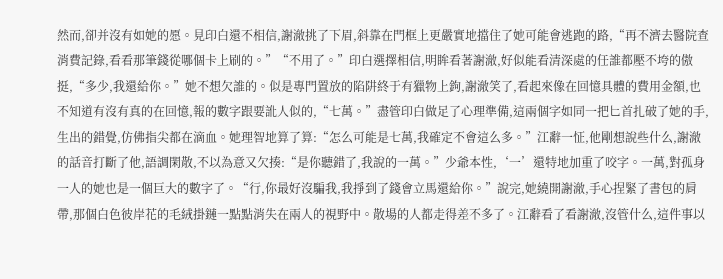然而,卻并沒有如她的愿。見印白還不相信,謝澈挑了下眉,斜靠在門框上更嚴實地擋住了她可能會逃跑的路,“再不濟去醫院查消費記錄,看看那筆錢從哪個卡上刷的。”“不用了。”印白選擇相信,明眸看著謝澈,好似能看清深處的任誰都壓不垮的傲挺,“多少,我還給你。”她不想欠誰的。似是專門置放的陷阱終于有獵物上鉤,謝澈笑了,看起來像在回憶具體的費用金額,也不知道有沒有真的在回憶,報的數字跟要訛人似的,“七萬。”盡管印白做足了心理準備,這兩個字如同一把匕首扎破了她的手,生出的錯覺,仿佛指尖都在滴血。她理智地算了算:“怎么可能是七萬,我確定不會這么多。”江辭一怔,他剛想說些什么,謝澈的話音打斷了他,語調閑散,不以為意又欠揍:“是你聽錯了,我說的一萬。”少爺本性,‘一’還特地加重了咬字。一萬,對孤身一人的她也是一個巨大的數字了。“行,你最好沒騙我,我掙到了錢會立馬還給你。”說完,她繞開謝澈,手心捏緊了書包的肩帶,那個白色彼岸花的毛絨掛鏈一點點消失在兩人的視野中。散場的人都走得差不多了。江辭看了看謝澈,沒管什么,這件事以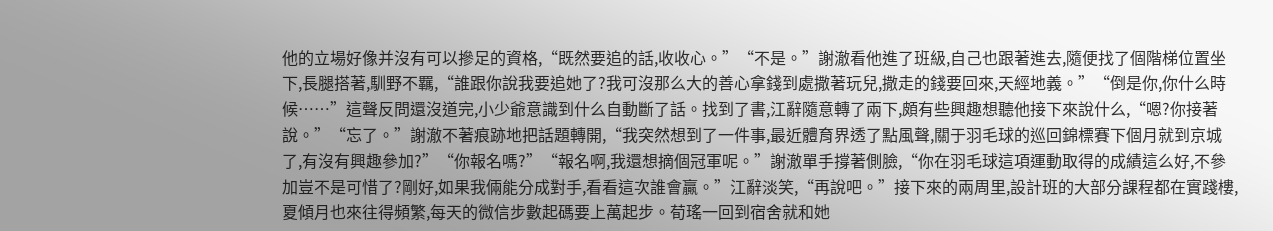他的立場好像并沒有可以摻足的資格,“既然要追的話,收收心。”“不是。”謝澈看他進了班級,自己也跟著進去,隨便找了個階梯位置坐下,長腿搭著,馴野不羈,“誰跟你說我要追她了?我可沒那么大的善心拿錢到處撒著玩兒,撒走的錢要回來,天經地義。”“倒是你,你什么時候……”這聲反問還沒道完,小少爺意識到什么自動斷了話。找到了書,江辭隨意轉了兩下,頗有些興趣想聽他接下來說什么,“嗯?你接著說。”“忘了。”謝澈不著痕跡地把話題轉開,“我突然想到了一件事,最近體育界透了點風聲,關于羽毛球的巡回錦標賽下個月就到京城了,有沒有興趣參加?”“你報名嗎?”“報名啊,我還想摘個冠軍呢。”謝澈單手撐著側臉,“你在羽毛球這項運動取得的成績這么好,不參加豈不是可惜了?剛好,如果我倆能分成對手,看看這次誰會贏。”江辭淡笑,“再說吧。”接下來的兩周里,設計班的大部分課程都在實踐樓,夏傾月也來往得頻繁,每天的微信步數起碼要上萬起步。荀瑤一回到宿舍就和她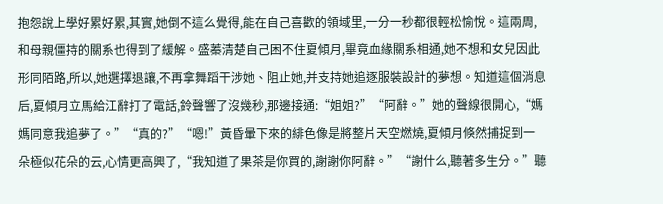抱怨說上學好累好累,其實,她倒不這么覺得,能在自己喜歡的領域里,一分一秒都很輕松愉悅。這兩周,和母親僵持的關系也得到了緩解。盛蓁清楚自己困不住夏傾月,畢竟血緣關系相通,她不想和女兒因此形同陌路,所以,她選擇退讓,不再拿舞蹈干涉她、阻止她,并支持她追逐服裝設計的夢想。知道這個消息后,夏傾月立馬給江辭打了電話,鈴聲響了沒幾秒,那邊接通:“姐姐?”“阿辭。”她的聲線很開心,“媽媽同意我追夢了。”“真的?”“嗯!”黃昏暈下來的緋色像是將整片天空燃燒,夏傾月倏然捕捉到一朵極似花朵的云,心情更高興了,“我知道了果茶是你買的,謝謝你阿辭。”“謝什么,聽著多生分。”聽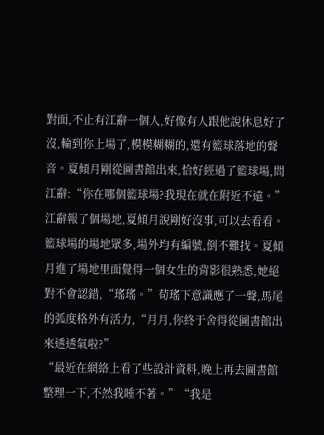對面,不止有江辭一個人,好像有人跟他說休息好了沒,輪到你上場了,模模糊糊的,還有籃球落地的聲音。夏傾月剛從圖書館出來,恰好經過了籃球場,問江辭:“你在哪個籃球場?我現在就在附近不遠。”江辭報了個場地,夏傾月說剛好沒事,可以去看看。籃球場的場地眾多,場外均有編號,倒不難找。夏傾月進了場地里面覺得一個女生的背影很熟悉,她絕對不會認錯,“瑤瑤。”荀瑤下意識應了一聲,馬尾的弧度格外有活力,“月月,你終于舍得從圖書館出來透透氣啦?”
“最近在網絡上看了些設計資料,晚上再去圖書館整理一下,不然我睡不著。”“我是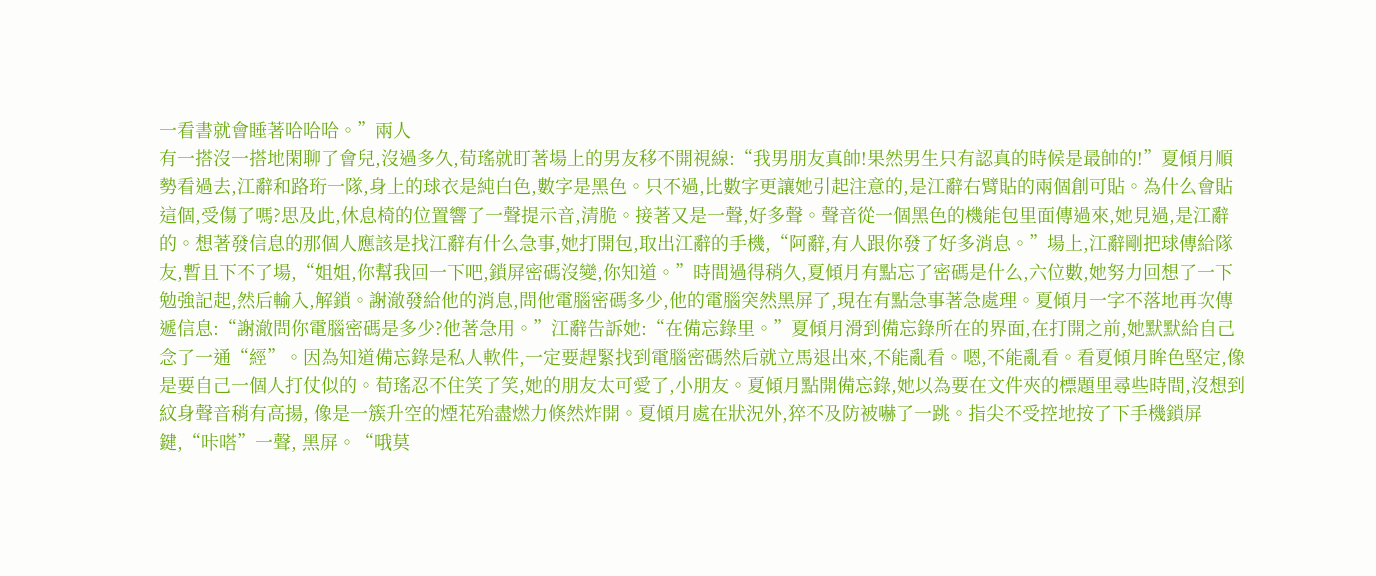一看書就會睡著哈哈哈。”兩人
有一搭沒一搭地閑聊了會兒,沒過多久,荀瑤就盯著場上的男友移不開視線:“我男朋友真帥!果然男生只有認真的時候是最帥的!”夏傾月順勢看過去,江辭和路珩一隊,身上的球衣是純白色,數字是黑色。只不過,比數字更讓她引起注意的,是江辭右臂貼的兩個創可貼。為什么會貼這個,受傷了嗎?思及此,休息椅的位置響了一聲提示音,清脆。接著又是一聲,好多聲。聲音從一個黑色的機能包里面傳過來,她見過,是江辭的。想著發信息的那個人應該是找江辭有什么急事,她打開包,取出江辭的手機,“阿辭,有人跟你發了好多消息。”場上,江辭剛把球傳給隊友,暫且下不了場,“姐姐,你幫我回一下吧,鎖屏密碼沒變,你知道。”時間過得稍久,夏傾月有點忘了密碼是什么,六位數,她努力回想了一下勉強記起,然后輸入,解鎖。謝澈發給他的消息,問他電腦密碼多少,他的電腦突然黑屏了,現在有點急事著急處理。夏傾月一字不落地再次傳遞信息:“謝澈問你電腦密碼是多少?他著急用。”江辭告訴她:“在備忘錄里。”夏傾月滑到備忘錄所在的界面,在打開之前,她默默給自己念了一通“經”。因為知道備忘錄是私人軟件,一定要趕緊找到電腦密碼然后就立馬退出來,不能亂看。嗯,不能亂看。看夏傾月眸色堅定,像是要自己一個人打仗似的。荀瑤忍不住笑了笑,她的朋友太可愛了,小朋友。夏傾月點開備忘錄,她以為要在文件夾的標題里尋些時間,沒想到 紋身聲音稍有高揚, 像是一簇升空的煙花殆盡燃力倏然炸開。夏傾月處在狀況外,猝不及防被嚇了一跳。指尖不受控地按了下手機鎖屏鍵,“咔嗒”一聲, 黑屏。“哦莫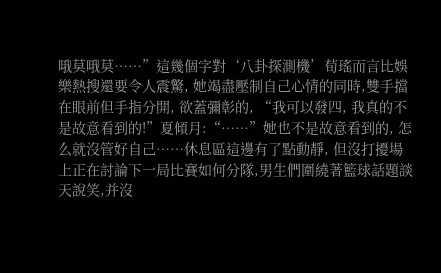哦莫哦莫……”這幾個字對‘八卦探測機’荀瑤而言比娛樂熱搜還要令人震驚, 她竭盡壓制自己心情的同時,雙手擋在眼前但手指分開, 欲蓋彌彰的, “我可以發四, 我真的不是故意看到的!”夏傾月:“……”她也不是故意看到的, 怎么就沒管好自己……休息區這邊有了點動靜, 但沒打擾場上正在討論下一局比賽如何分隊,男生們圍繞著籃球話題談天說笑,并沒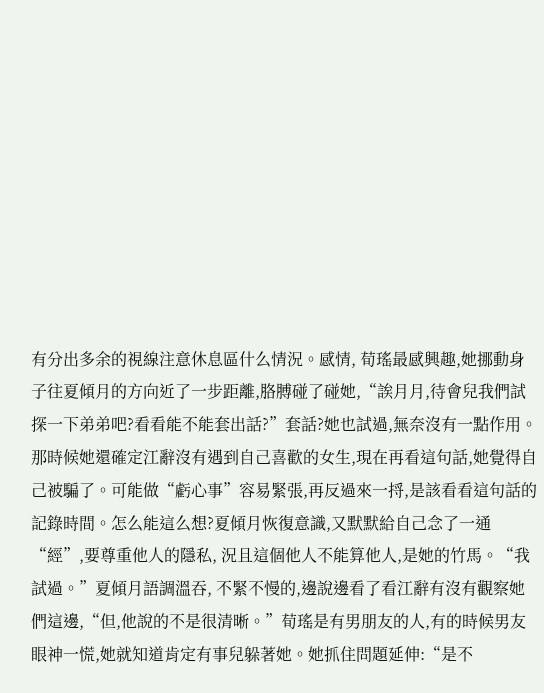有分出多余的視線注意休息區什么情況。感情, 荀瑤最感興趣,她挪動身子往夏傾月的方向近了一步距離,胳膊碰了碰她,“誒月月,待會兒我們試探一下弟弟吧?看看能不能套出話?”套話?她也試過,無奈沒有一點作用。那時候她還確定江辭沒有遇到自己喜歡的女生,現在再看這句話,她覺得自己被騙了。可能做“虧心事”容易緊張,再反過來一捋,是該看看這句話的記錄時間。怎么能這么想?夏傾月恢復意識,又默默給自己念了一通“經”,要尊重他人的隱私, 況且這個他人不能算他人,是她的竹馬。“我試過。”夏傾月語調溫吞, 不緊不慢的,邊說邊看了看江辭有沒有觀察她們這邊,“但,他說的不是很清晰。”荀瑤是有男朋友的人,有的時候男友眼神一慌,她就知道肯定有事兒躲著她。她抓住問題延伸:“是不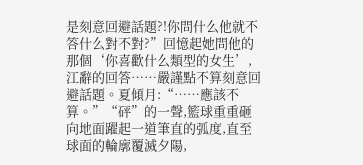是刻意回避話題?!你問什么他就不答什么對不對?”回憶起她問他的那個‘你喜歡什么類型的女生’,江辭的回答……嚴謹點不算刻意回避話題。夏傾月:“……應該不算。”“砰”的一聲,籃球重重砸向地面躍起一道筆直的弧度,直至球面的輪廓覆滅夕陽,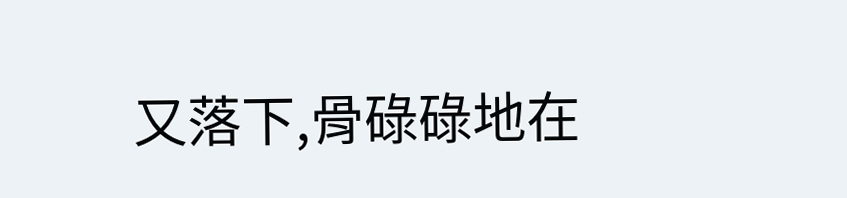又落下,骨碌碌地在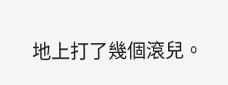地上打了幾個滾兒。